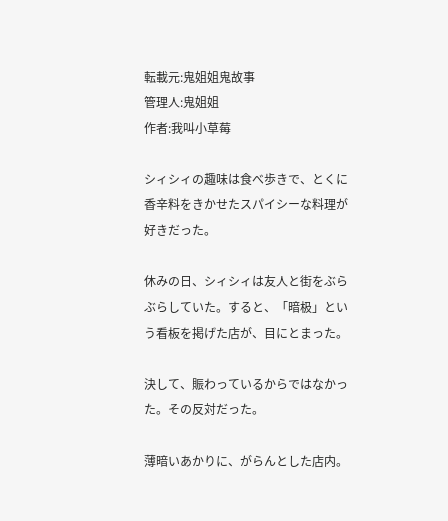転載元:鬼姐姐鬼故事
管理人:鬼姐姐
作者:我叫小草莓

シィシィの趣味は食べ歩きで、とくに香辛料をきかせたスパイシーな料理が好きだった。

休みの日、シィシィは友人と街をぶらぶらしていた。すると、「暗极」という看板を掲げた店が、目にとまった。

決して、賑わっているからではなかった。その反対だった。

薄暗いあかりに、がらんとした店内。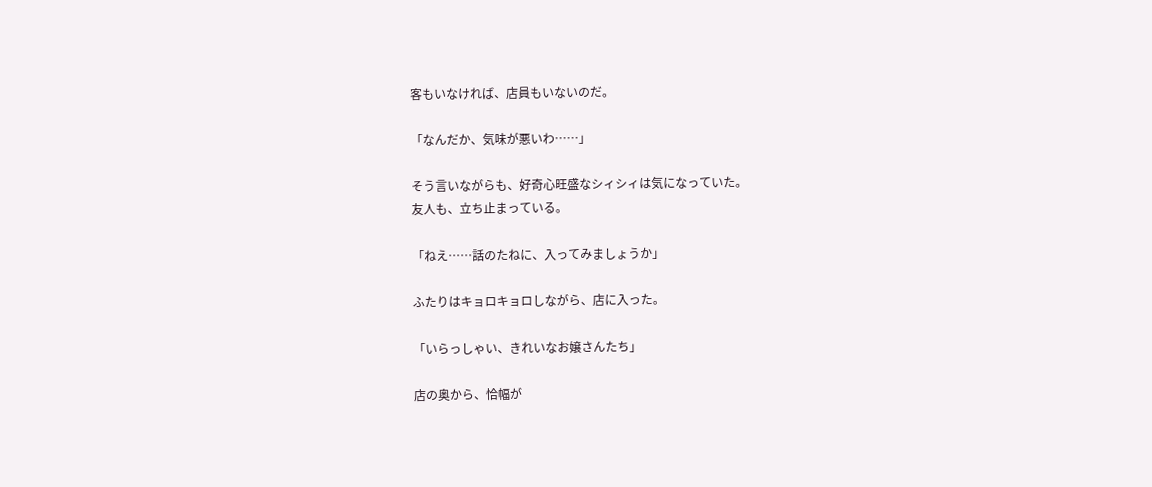客もいなければ、店員もいないのだ。

「なんだか、気味が悪いわ……」

そう言いながらも、好奇心旺盛なシィシィは気になっていた。
友人も、立ち止まっている。

「ねえ……話のたねに、入ってみましょうか」

ふたりはキョロキョロしながら、店に入った。

「いらっしゃい、きれいなお嬢さんたち」

店の奥から、恰幅が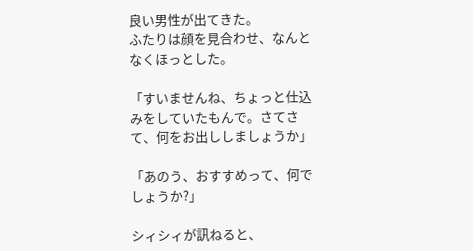良い男性が出てきた。
ふたりは顔を見合わせ、なんとなくほっとした。

「すいませんね、ちょっと仕込みをしていたもんで。さてさて、何をお出ししましょうか」

「あのう、おすすめって、何でしょうか?」

シィシィが訊ねると、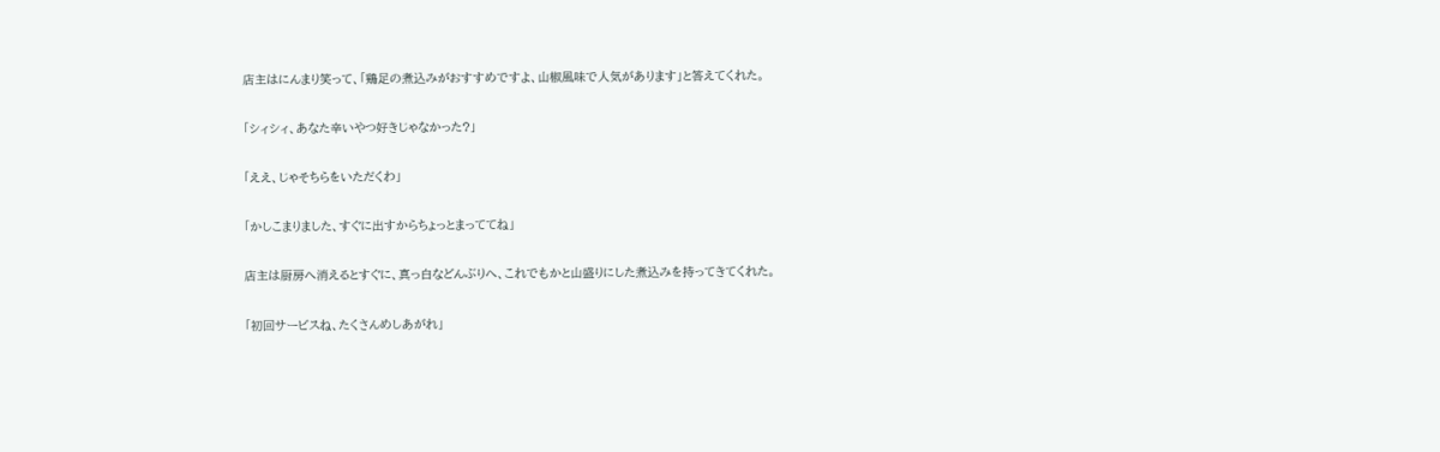店主はにんまり笑って、「鶏足の煮込みがおすすめですよ、山椒風味で人気があります」と答えてくれた。

「シィシィ、あなた辛いやつ好きじゃなかった?」

「ええ、じゃそちらをいただくわ」

「かしこまりました、すぐに出すからちょっとまっててね」

店主は厨房へ消えるとすぐに、真っ白などんぶりへ、これでもかと山盛りにした煮込みを持ってきてくれた。

「初回サービスね、たくさんめしあがれ」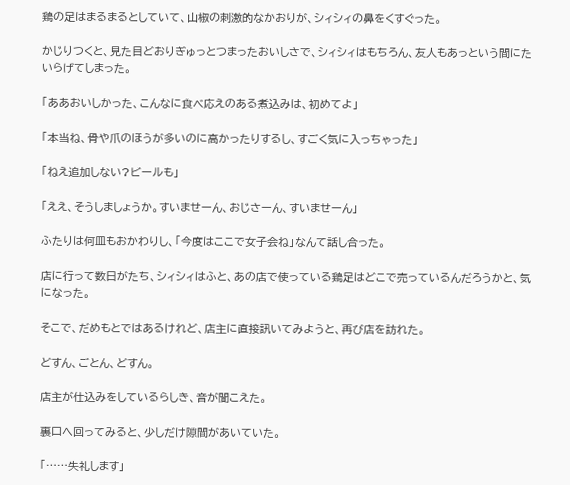鶏の足はまるまるとしていて、山椒の刺激的なかおりが、シィシィの鼻をくすぐった。

かじりつくと、見た目どおりぎゅっとつまったおいしさで、シィシィはもちろん、友人もあっという間にたいらげてしまった。

「ああおいしかった、こんなに食べ応えのある煮込みは、初めてよ」

「本当ね、骨や爪のほうが多いのに高かったりするし、すごく気に入っちゃった」

「ねえ追加しない?ビールも」

「ええ、そうしましょうか。すいませーん、おじさーん、すいませーん」

ふたりは何皿もおかわりし、「今度はここで女子会ね」なんて話し合った。

店に行って数日がたち、シィシィはふと、あの店で使っている鶏足はどこで売っているんだろうかと、気になった。

そこで、だめもとではあるけれど、店主に直接訊いてみようと、再び店を訪れた。

どすん、ごとん、どすん。

店主が仕込みをしているらしき、音が聞こえた。

裏口へ回ってみると、少しだけ隙間があいていた。

「……失礼します」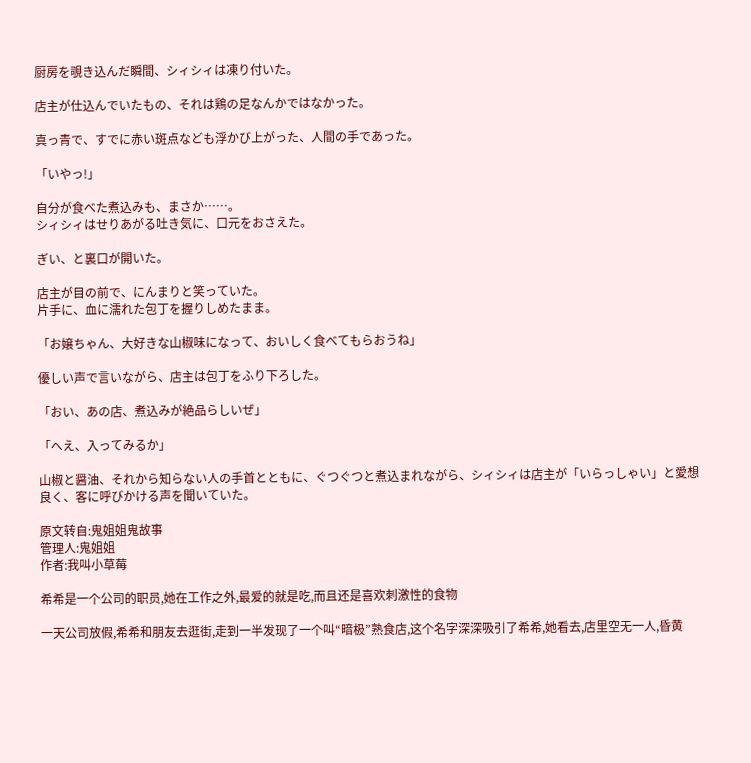厨房を覗き込んだ瞬間、シィシィは凍り付いた。

店主が仕込んでいたもの、それは鶏の足なんかではなかった。

真っ青で、すでに赤い斑点なども浮かび上がった、人間の手であった。

「いやっ!」

自分が食べた煮込みも、まさか……。
シィシィはせりあがる吐き気に、口元をおさえた。

ぎい、と裏口が開いた。

店主が目の前で、にんまりと笑っていた。
片手に、血に濡れた包丁を握りしめたまま。

「お嬢ちゃん、大好きな山椒味になって、おいしく食べてもらおうね」

優しい声で言いながら、店主は包丁をふり下ろした。

「おい、あの店、煮込みが絶品らしいぜ」

「へえ、入ってみるか」

山椒と醤油、それから知らない人の手首とともに、ぐつぐつと煮込まれながら、シィシィは店主が「いらっしゃい」と愛想良く、客に呼びかける声を聞いていた。

原文转自:鬼姐姐鬼故事
管理人:鬼姐姐
作者:我叫小草莓

希希是一个公司的职员,她在工作之外,最爱的就是吃,而且还是喜欢刺激性的食物

一天公司放假,希希和朋友去逛街,走到一半发现了一个叫“暗极”熟食店,这个名字深深吸引了希希,她看去,店里空无一人,昏黄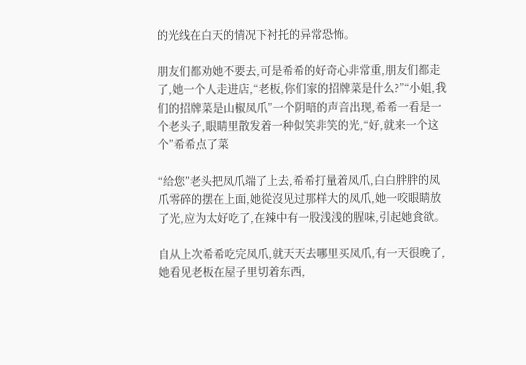的光线在白天的情况下衬托的异常恐怖。

朋友们都劝她不要去,可是希希的好奇心非常重,朋友们都走了,她一个人走进店,“老板,你们家的招牌菜是什么?”“小姐,我们的招牌菜是山椒凤爪”一个阴暗的声音出现,希希一看是一个老头子,眼睛里散发着一种似笑非笑的光,“好,就来一个这个”希希点了菜

“给您”老头把凤爪端了上去,希希打量着凤爪,白白胖胖的凤爪零碎的摆在上面,她從沒见过那样大的凤爪,她一咬眼睛放了光,应为太好吃了,在辣中有一股浅浅的腥味,引起她食欲。

自从上次希希吃完凤爪,就天天去哪里买凤爪,有一天很晚了,她看见老板在屋子里切着东西,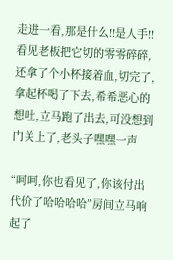走进一看,那是什么!!是人手!!看见老板把它切的零零碎碎,还拿了个小杯接着血,切完了,拿起杯喝了下去,希希恶心的想吐,立马跑了出去,可没想到门关上了,老头子嘿嘿一声

“呵呵,你也看见了,你该付出代价了哈哈哈哈”房间立马响起了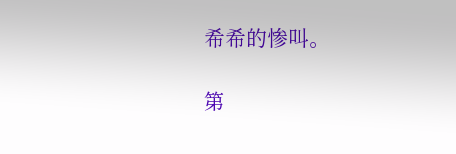希希的惨叫。

第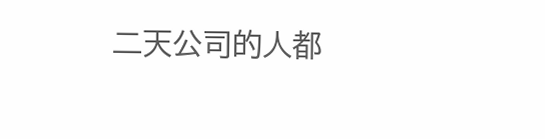二天公司的人都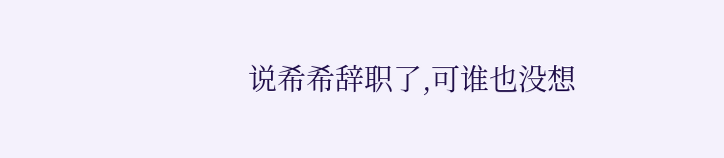说希希辞职了,可谁也没想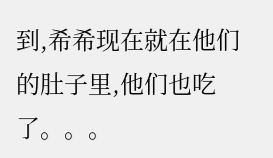到,希希现在就在他们的肚子里,他们也吃了。。。